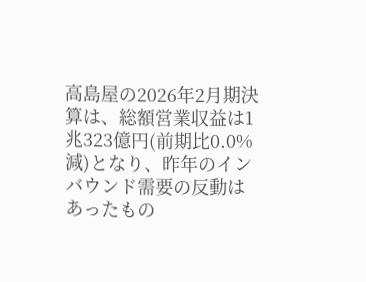高島屋の2026年2月期決算は、総額営業収益は1兆323億円(前期比0.0%減)となり、昨年のインバウンド需要の反動はあったもの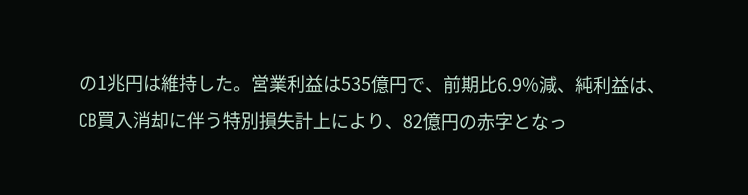の1兆円は維持した。営業利益は535億円で、前期比6.9%減、純利益は、CB買入消却に伴う特別損失計上により、82億円の赤字となっ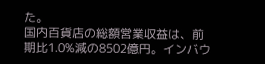た。
国内百貨店の総額営業収益は、前期比1.0%減の8502億円。インバウ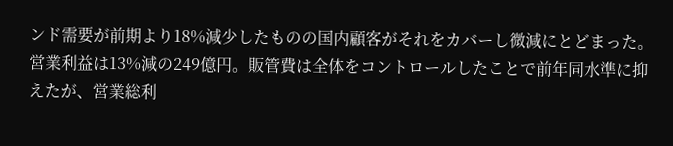ンド需要が前期より18%減少したものの国内顧客がそれをカバーし微減にとどまった。営業利益は13%減の249億円。販管費は全体をコントロールしたことで前年同水準に抑えたが、営業総利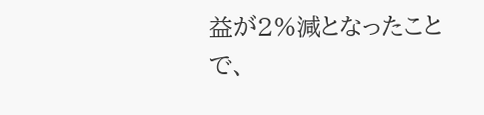益が2%減となったことで、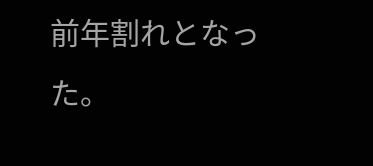前年割れとなった。